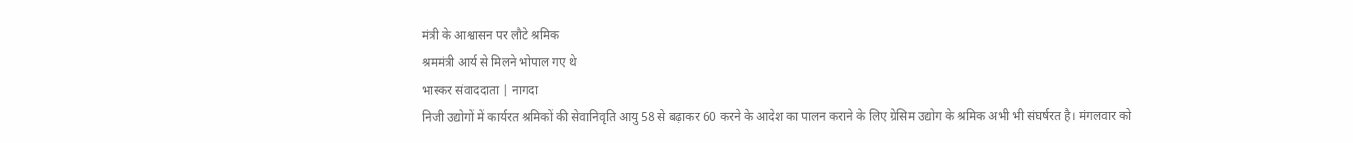मंत्री के आश्वासन पर लौटे श्रमिक
श्रममंत्री आर्य से मिलने भोपाल गए थे
भास्कर संवाददाता | नागदा
निजी उद्योगों में कार्यरत श्रमिकों की सेवानिवृति आयु 58 से बढ़ाकर 60 करने के आदेश का पालन कराने के लिए ग्रेसिम उद्योग के श्रमिक अभी भी संघर्षरत है। मंगलवार को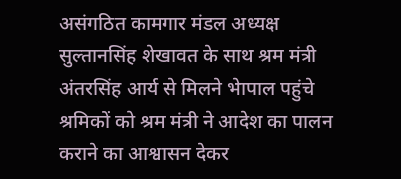असंगठित कामगार मंडल अध्यक्ष सुल्तानसिंह शेखावत के साथ श्रम मंत्री अंतरसिंह आर्य से मिलने भेापाल पहुंचे श्रमिकों को श्रम मंत्री ने आदेश का पालन कराने का आश्वासन देकर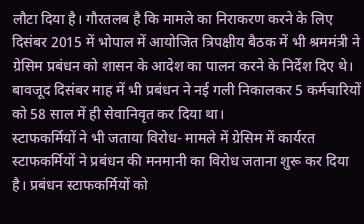लौटा दिया है। गौरतलब है कि मामले का निराकरण करने के लिए दिसंबर 2015 में भोपाल में आयोजित त्रिपक्षीय बैठक में भी श्रममंत्री ने ग्रेसिम प्रबंधन को शासन के आदेश का पालन करने के निर्देश दिए थे। बावजूद दिसंबर माह में भी प्रबंधन ने नई गली निकालकर 5 कर्मचारियों को 58 साल में ही सेवानिवृत कर दिया था।
स्टाफकर्मियों ने भी जताया विरोध- मामले में ग्रेसिम में कार्यरत स्टाफकर्मियों ने प्रबंधन की मनमानी का विरोध जताना शुरू कर दिया है। प्रबंधन स्टाफकर्मियों को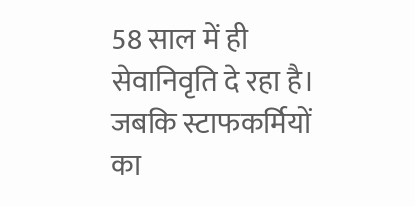58 साल में ही सेवानिवृति दे रहा है। जबकि स्टाफकर्मियों का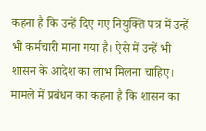कहना है कि उन्हें दिए गए नियुक्ति पत्र में उन्हें भी कर्मचारी माना गया है। ऐसे में उन्हें भी शासन के आदेश का लाभ मिलना चाहिए। मामले में प्रबंधन का कहना है कि शासन का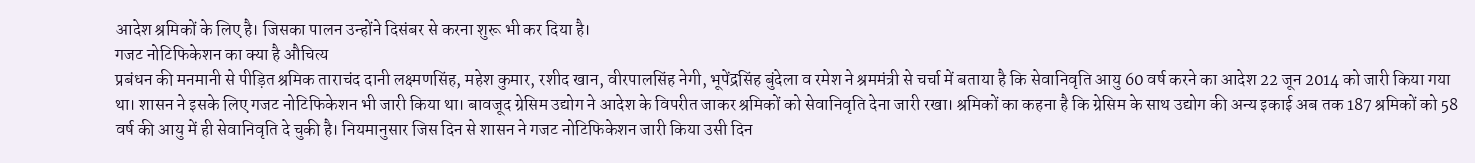आदेश श्रमिकों के लिए है। जिसका पालन उन्होंने दिसंबर से करना शुरू भी कर दिया है।
गजट नोटिफिकेशन का क्या है औचित्य
प्रबंधन की मनमानी से पीड़ित श्रमिक ताराचंद दानी लक्ष्मणसिंह, महेश कुमार, रशीद खान, वीरपालसिंह नेगी, भूपेंद्रसिंह बुंदेला व रमेश ने श्रममंत्री से चर्चा में बताया है कि सेवानिवृति आयु 60 वर्ष करने का आदेश 22 जून 2014 को जारी किया गया था। शासन ने इसके लिए गजट नोटिफिकेशन भी जारी किया था। बावजूद ग्रेसिम उद्योग ने आदेश के विपरीत जाकर श्रमिकों को सेवानिवृति देना जारी रखा। श्रमिकों का कहना है कि ग्रेसिम के साथ उद्योग की अन्य इकाई अब तक 187 श्रमिकों को 58 वर्ष की आयु में ही सेवानिवृति दे चुकी है। नियमानुसार जिस दिन से शासन ने गजट नोटिफिकेशन जारी किया उसी दिन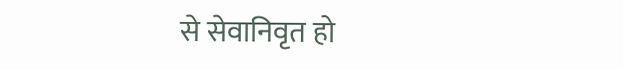से सेवानिवृत हो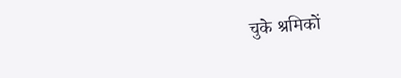चुके श्रमिकों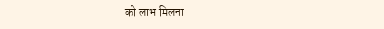को लाभ मिलना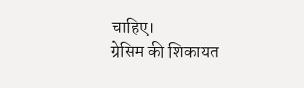चाहिए।
ग्रेसिम की शिकायत